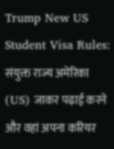Trump New US Student Visa Rules: संयुक्त राज्य अमेरिका (US) जाकर पढ़ाई करने और वहां अपना करियर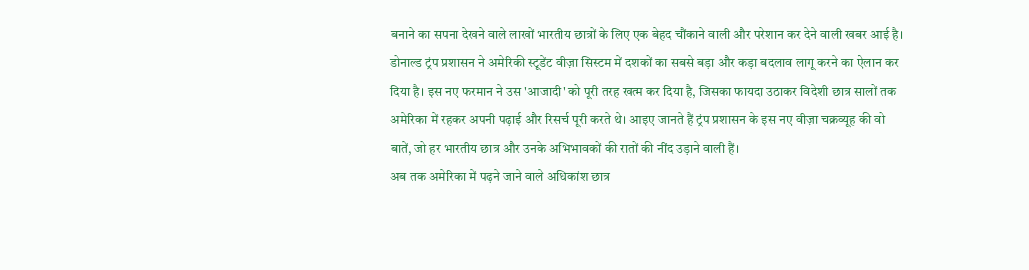बनाने का सपना देखने वाले लाखों भारतीय छात्रों के लिए एक बेहद चौंकाने वाली और परेशान कर देने वाली खबर आई है। डोनाल्ड ट्रंप प्रशासन ने अमेरिकी स्टूडेंट वीज़ा सिस्टम में दशकों का सबसे बड़ा और कड़ा बदलाव लागू करने का ऐलान कर दिया है। इस नए फरमान ने उस 'आजादी' को पूरी तरह खत्म कर दिया है, जिसका फायदा उठाकर विदेशी छात्र सालों तक अमेरिका में रहकर अपनी पढ़ाई और रिसर्च पूरी करते थे। आइए जानते हैं ट्रंप प्रशासन के इस नए वीज़ा चक्रव्यूह की वो बातें, जो हर भारतीय छात्र और उनके अभिभावकों की रातों की नींद उड़ाने वाली हैं।
अब तक अमेरिका में पढ़ने जाने वाले अधिकांश छात्र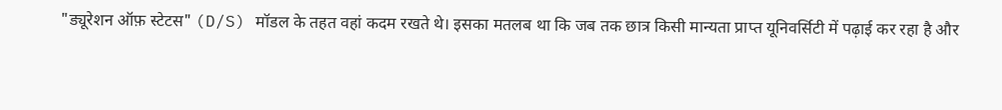"ड्यूरेशन ऑफ़ स्टेटस" (D/S) मॉडल के तहत वहां कदम रखते थे। इसका मतलब था कि जब तक छात्र किसी मान्यता प्राप्त यूनिवर्सिटी में पढ़ाई कर रहा है और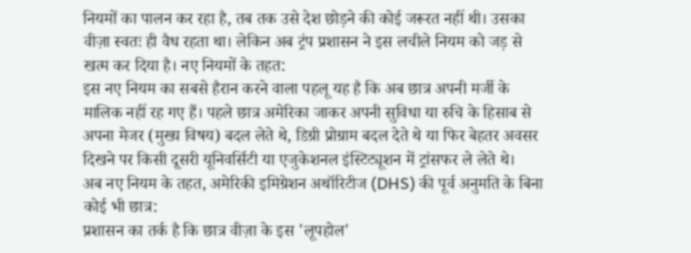नियमों का पालन कर रहा है, तब तक उसे देश छोड़ने की कोई जरूरत नहीं थी। उसका वीज़ा स्वतः ही वैध रहता था। लेकिन अब ट्रंप प्रशासन ने इस लचीले नियम को जड़ से खत्म कर दिया है। नए नियमों के तहत:
इस नए नियम का सबसे हैरान करने वाला पहलू यह है कि अब छात्र अपनी मर्जी के मालिक नहीं रह गए हैं। पहले छात्र अमेरिका जाकर अपनी सुविधा या रुचि के हिसाब से अपना मेजर (मुख्य विषय) बदल लेते थे, डिग्री प्रोग्राम बदल देते थे या फिर बेहतर अवसर दिखने पर किसी दूसरी यूनिवर्सिटी या एजुकेशनल इंस्टिट्यूशन में ट्रांसफर ले लेते थे।
अब नए नियम के तहत, अमेरिकी इमिग्रेशन अथॉरिटीज (DHS) की पूर्व अनुमति के बिना कोई भी छात्र:
प्रशासन का तर्क है कि छात्र वीज़ा के इस 'लूपहोल'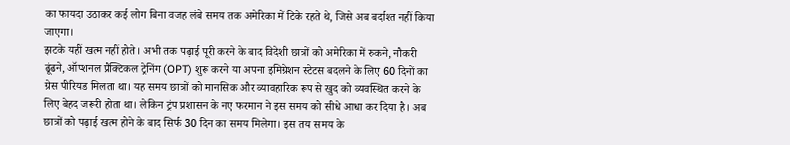का फायदा उठाकर कई लोग बिना वजह लंबे समय तक अमेरिका में टिके रहते थे, जिसे अब बर्दाश्त नहीं किया जाएगा।
झटके यहीं खत्म नहीं होते। अभी तक पढ़ाई पूरी करने के बाद विदेशी छात्रों को अमेरिका में रुकने, नौकरी ढूंढने, ऑप्शनल प्रैक्टिकल ट्रेनिंग (OPT) शुरू करने या अपना इमिग्रेशन स्टेटस बदलने के लिए 60 दिनों का ग्रेस पीरियड मिलता था। यह समय छात्रों को मानसिक और व्यावहारिक रूप से खुद को व्यवस्थित करने के लिए बेहद जरूरी होता था। लेकिन ट्रंप प्रशासन के नए फरमान ने इस समय को सीधे आधा कर दिया है। अब छात्रों को पढ़ाई खत्म होने के बाद सिर्फ 30 दिन का समय मिलेगा। इस तय समय के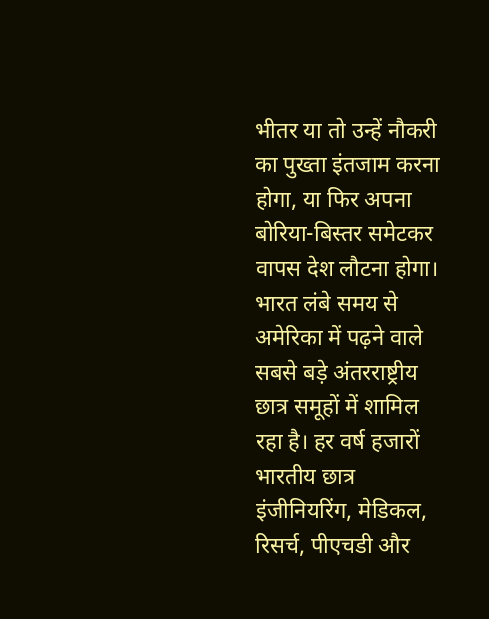भीतर या तो उन्हें नौकरी का पुख्ता इंतजाम करना होगा, या फिर अपना बोरिया-बिस्तर समेटकर वापस देश लौटना होगा।
भारत लंबे समय से अमेरिका में पढ़ने वाले सबसे बड़े अंतरराष्ट्रीय छात्र समूहों में शामिल रहा है। हर वर्ष हजारों भारतीय छात्र इंजीनियरिंग, मेडिकल, रिसर्च, पीएचडी और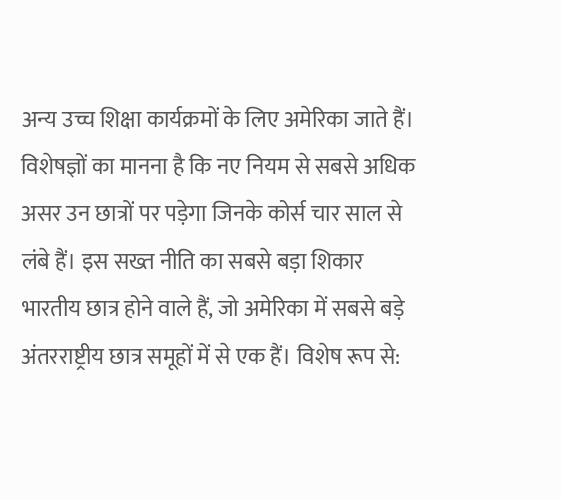अन्य उच्च शिक्षा कार्यक्रमों के लिए अमेरिका जाते हैं। विशेषज्ञों का मानना है कि नए नियम से सबसे अधिक असर उन छात्रों पर पड़ेगा जिनके कोर्स चार साल से लंबे हैं। इस सख्त नीति का सबसे बड़ा शिकार भारतीय छात्र होने वाले हैं, जो अमेरिका में सबसे बड़े अंतरराष्ट्रीय छात्र समूहों में से एक हैं। विशेष रूप से: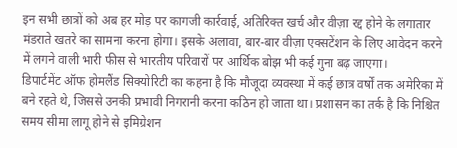इन सभी छात्रों को अब हर मोड़ पर कागजी कार्रवाई, अतिरिक्त खर्च और वीज़ा रद्द होने के लगातार मंडराते खतरे का सामना करना होगा। इसके अलावा, बार-बार वीज़ा एक्सटेंशन के लिए आवेदन करने में लगने वाली भारी फीस से भारतीय परिवारों पर आर्थिक बोझ भी कई गुना बढ़ जाएगा।
डिपार्टमेंट ऑफ होमलैंड सिक्योरिटी का कहना है कि मौजूदा व्यवस्था में कई छात्र वर्षों तक अमेरिका में बने रहते थे, जिससे उनकी प्रभावी निगरानी करना कठिन हो जाता था। प्रशासन का तर्क है कि निश्चित समय सीमा लागू होने से इमिग्रेशन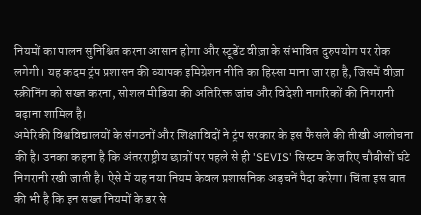नियमों का पालन सुनिश्चित करना आसान होगा और स्टूडेंट वीज़ा के संभावित दुरुपयोग पर रोक लगेगी। यह कदम ट्रंप प्रशासन की व्यापक इमिग्रेशन नीति का हिस्सा माना जा रहा है, जिसमें वीज़ा स्क्रीनिंग को सख्त करना, सोशल मीडिया की अतिरिक्त जांच और विदेशी नागरिकों की निगरानी बढ़ाना शामिल है।
अमेरिकी विश्वविद्यालयों के संगठनों और शिक्षाविदों ने ट्रंप सरकार के इस फैसले की तीखी आलोचना की है। उनका कहना है कि अंतरराष्ट्रीय छात्रों पर पहले से ही 'SEVIS' सिस्टम के जरिए चौबीसों घंटे निगरानी रखी जाती है। ऐसे में यह नया नियम केवल प्रशासनिक अड़चनें पैदा करेगा। चिंता इस बात की भी है कि इन सख्त नियमों के डर से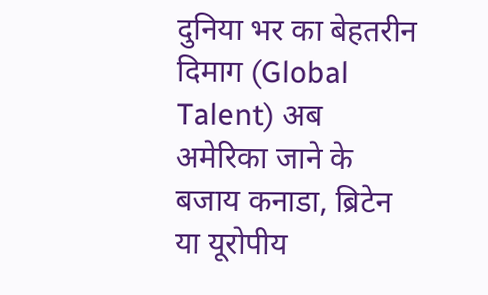दुनिया भर का बेहतरीन दिमाग (Global Talent) अब अमेरिका जाने के बजाय कनाडा, ब्रिटेन या यूरोपीय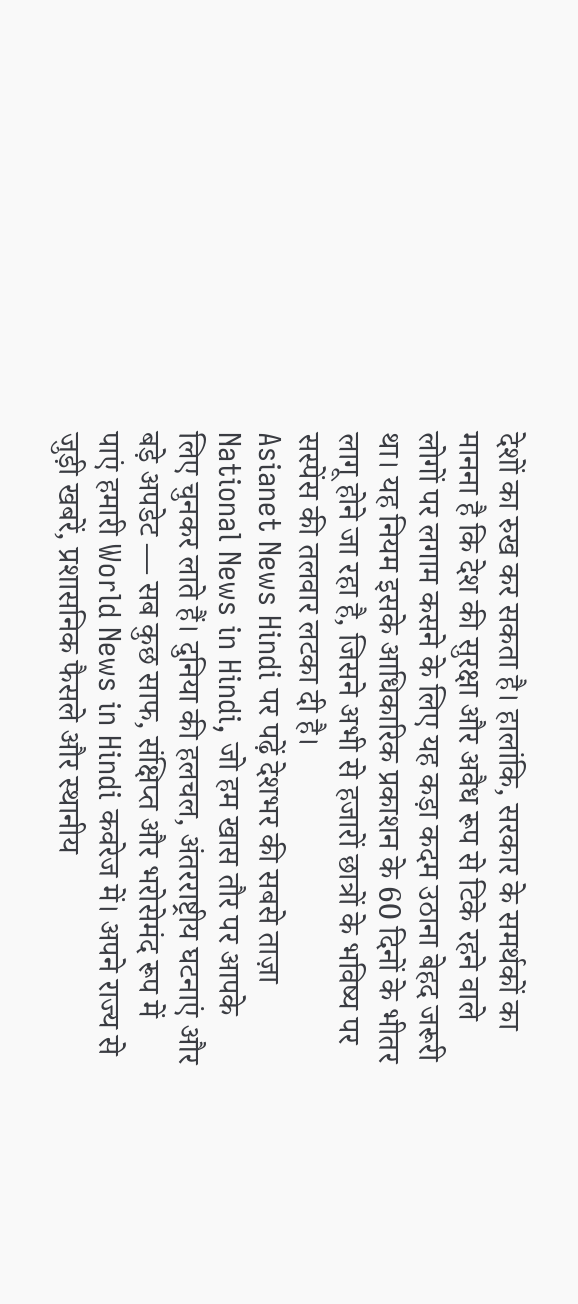देशों का रुख कर सकता है। हालांकि, सरकार के समर्थकों का मानना है कि देश की सुरक्षा और अवैध रूप से टिके रहने वाले लोगों पर लगाम कसने के लिए यह कड़ा कदम उठाना बेहद जरूरी था। यह नियम इसके आधिकारिक प्रकाशन के 60 दिनों के भीतर लागू होने जा रहा है, जिसने अभी से हजारों छात्रों के भविष्य पर सस्पेंस की तलवार लटका दी है।
Asianet News Hindi पर पढ़ें देशभर की सबसे ताज़ा National News in Hindi, जो हम खास तौर पर आपके लिए चुनकर लाते हैं। दुनिया की हलचल, अंतरराष्ट्रीय घटनाएं और बड़े अपडेट — सब कुछ साफ, संक्षिप्त और भरोसेमंद रूप में पाएं हमारी World News in Hindi कवरेज में। अपने राज्य से जुड़ी खबरें, प्रशासनिक फैसले और स्थानीय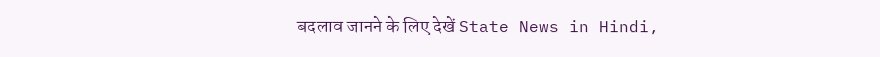बदलाव जानने के लिए देखें State News in Hindi,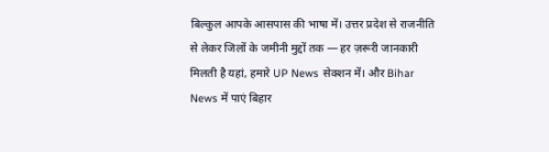बिल्कुल आपके आसपास की भाषा में। उत्तर प्रदेश से राजनीति से लेकर जिलों के जमीनी मुद्दों तक — हर ज़रूरी जानकारी मिलती है यहां, हमारे UP News सेक्शन में। और Bihar News में पाएं बिहार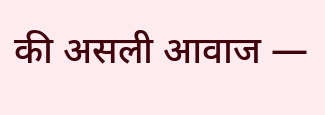की असली आवाज —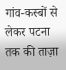गांव-कस्बों से लेकर पटना तक की ताज़ा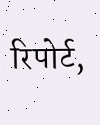रिपोर्ट,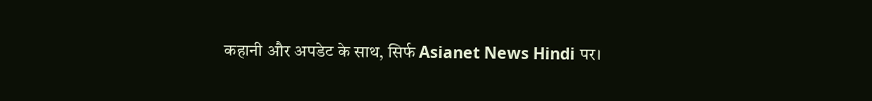कहानी और अपडेट के साथ, सिर्फ Asianet News Hindi पर।